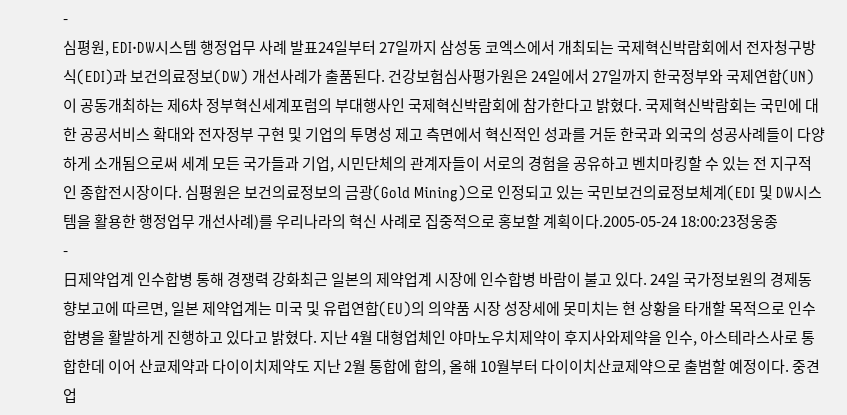-
심평원, EDI·DW시스템 행정업무 사례 발표24일부터 27일까지 삼성동 코엑스에서 개최되는 국제혁신박람회에서 전자청구방식(EDI)과 보건의료정보(DW) 개선사례가 출품된다. 건강보험심사평가원은 24일에서 27일까지 한국정부와 국제연합(UN)이 공동개최하는 제6차 정부혁신세계포럼의 부대행사인 국제혁신박람회에 참가한다고 밝혔다. 국제혁신박람회는 국민에 대한 공공서비스 확대와 전자정부 구현 및 기업의 투명성 제고 측면에서 혁신적인 성과를 거둔 한국과 외국의 성공사례들이 다양하게 소개됨으로써 세계 모든 국가들과 기업, 시민단체의 관계자들이 서로의 경험을 공유하고 벤치마킹할 수 있는 전 지구적인 종합전시장이다. 심평원은 보건의료정보의 금광(Gold Mining)으로 인정되고 있는 국민보건의료정보체계(EDI 및 DW시스템을 활용한 행정업무 개선사례)를 우리나라의 혁신 사례로 집중적으로 홍보할 계획이다.2005-05-24 18:00:23정웅종
-
日제약업계 인수합병 통해 경쟁력 강화최근 일본의 제약업계 시장에 인수합병 바람이 불고 있다. 24일 국가정보원의 경제동향보고에 따르면, 일본 제약업계는 미국 및 유럽연합(EU)의 의약품 시장 성장세에 못미치는 현 상황을 타개할 목적으로 인수합병을 활발하게 진행하고 있다고 밝혔다. 지난 4월 대형업체인 야마노우치제약이 후지사와제약을 인수, 아스테라스사로 통합한데 이어 산쿄제약과 다이이치제약도 지난 2월 통합에 합의, 올해 10월부터 다이이치산쿄제약으로 출범할 예정이다. 중견업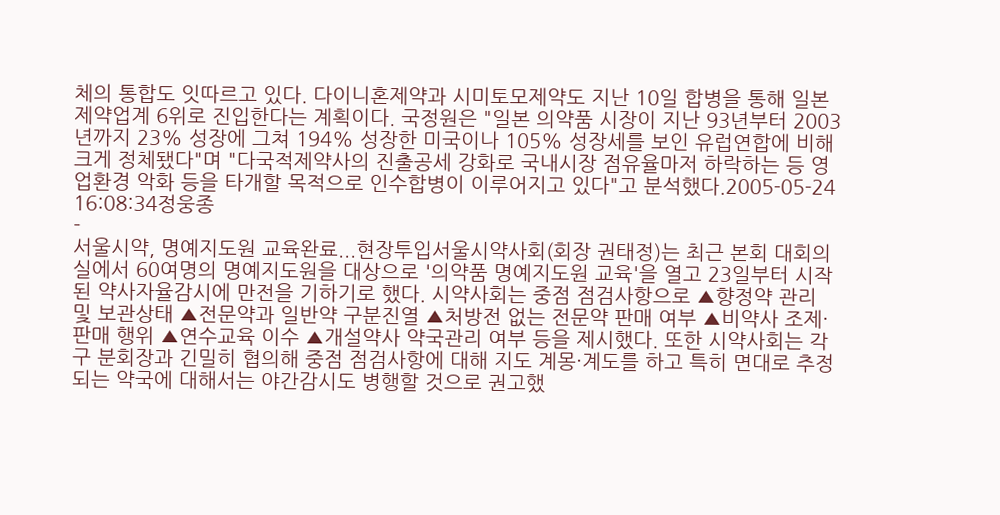체의 통합도 잇따르고 있다. 다이니혼제약과 시미토모제약도 지난 10일 합병을 통해 일본 제약업계 6위로 진입한다는 계획이다. 국정원은 "일본 의약품 시장이 지난 93년부터 2003년까지 23% 성장에 그쳐 194% 성장한 미국이나 105% 성장세를 보인 유럽연합에 비해 크게 정체됐다"며 "다국적제약사의 진출공세 강화로 국내시장 점유율마저 하락하는 등 영업환경 악화 등을 타개할 목적으로 인수합병이 이루어지고 있다"고 분석했다.2005-05-24 16:08:34정웅종
-
서울시약, 명예지도원 교육완료...현장투입서울시약사회(회장 권태정)는 최근 본회 대회의실에서 60여명의 명예지도원을 대상으로 '의약품 명예지도원 교육'을 열고 23일부터 시작된 약사자율감시에 만전을 기하기로 했다. 시약사회는 중점 점검사항으로 ▲향정약 관리 및 보관상태 ▲전문약과 일반약 구분진열 ▲처방전 없는 전문약 판매 여부 ▲비약사 조제·판매 행위 ▲연수교육 이수 ▲개설약사 약국관리 여부 등을 제시했다. 또한 시약사회는 각구 분회장과 긴밀히 협의해 중점 점검사항에 대해 지도 계몽·계도를 하고 특히 면대로 추정되는 약국에 대해서는 야간감시도 병행할 것으로 권고했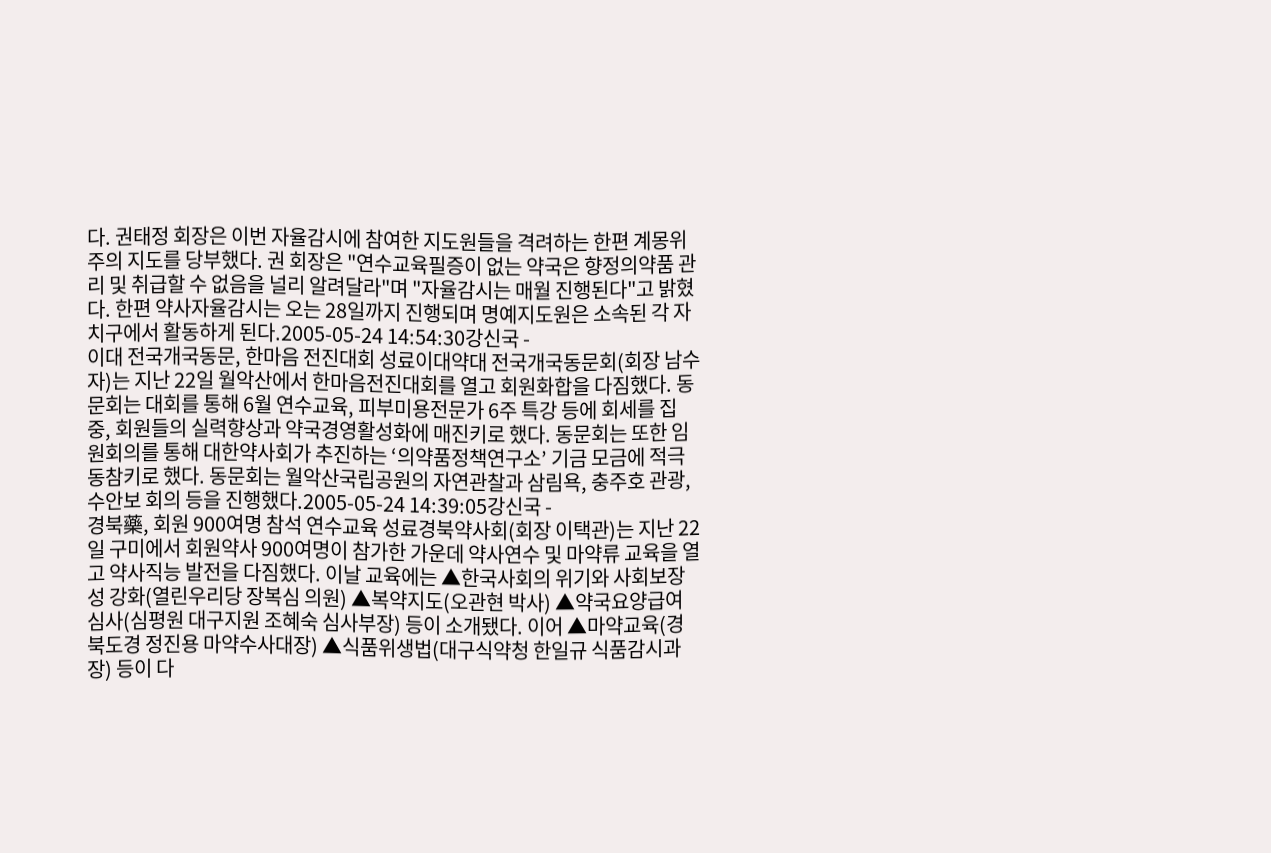다. 권태정 회장은 이번 자율감시에 참여한 지도원들을 격려하는 한편 계몽위주의 지도를 당부했다. 권 회장은 "연수교육필증이 없는 약국은 향정의약품 관리 및 취급할 수 없음을 널리 알려달라"며 "자율감시는 매월 진행된다"고 밝혔다. 한편 약사자율감시는 오는 28일까지 진행되며 명예지도원은 소속된 각 자치구에서 활동하게 된다.2005-05-24 14:54:30강신국 -
이대 전국개국동문, 한마음 전진대회 성료이대약대 전국개국동문회(회장 남수자)는 지난 22일 월악산에서 한마음전진대회를 열고 회원화합을 다짐했다. 동문회는 대회를 통해 6월 연수교육, 피부미용전문가 6주 특강 등에 회세를 집중, 회원들의 실력향상과 약국경영활성화에 매진키로 했다. 동문회는 또한 임원회의를 통해 대한약사회가 추진하는 ‘의약품정책연구소’ 기금 모금에 적극 동참키로 했다. 동문회는 월악산국립공원의 자연관찰과 삼림욕, 충주호 관광, 수안보 회의 등을 진행했다.2005-05-24 14:39:05강신국 -
경북藥, 회원 900여명 참석 연수교육 성료경북약사회(회장 이택관)는 지난 22일 구미에서 회원약사 900여명이 참가한 가운데 약사연수 및 마약류 교육을 열고 약사직능 발전을 다짐했다. 이날 교육에는 ▲한국사회의 위기와 사회보장성 강화(열린우리당 장복심 의원) ▲복약지도(오관현 박사) ▲약국요양급여 심사(심평원 대구지원 조혜숙 심사부장) 등이 소개됐다. 이어 ▲마약교육(경북도경 정진용 마약수사대장) ▲식품위생법(대구식약청 한일규 식품감시과장) 등이 다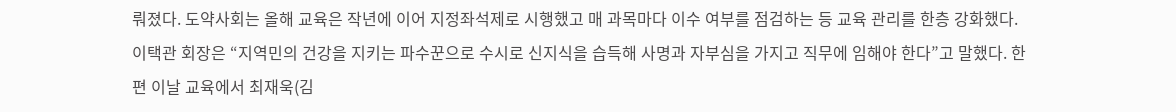뤄졌다. 도약사회는 올해 교육은 작년에 이어 지정좌석제로 시행했고 매 과목마다 이수 여부를 점검하는 등 교육 관리를 한층 강화했다. 이택관 회장은 “지역민의 건강을 지키는 파수꾼으로 수시로 신지식을 습득해 사명과 자부심을 가지고 직무에 임해야 한다”고 말했다. 한편 이날 교육에서 최재욱(김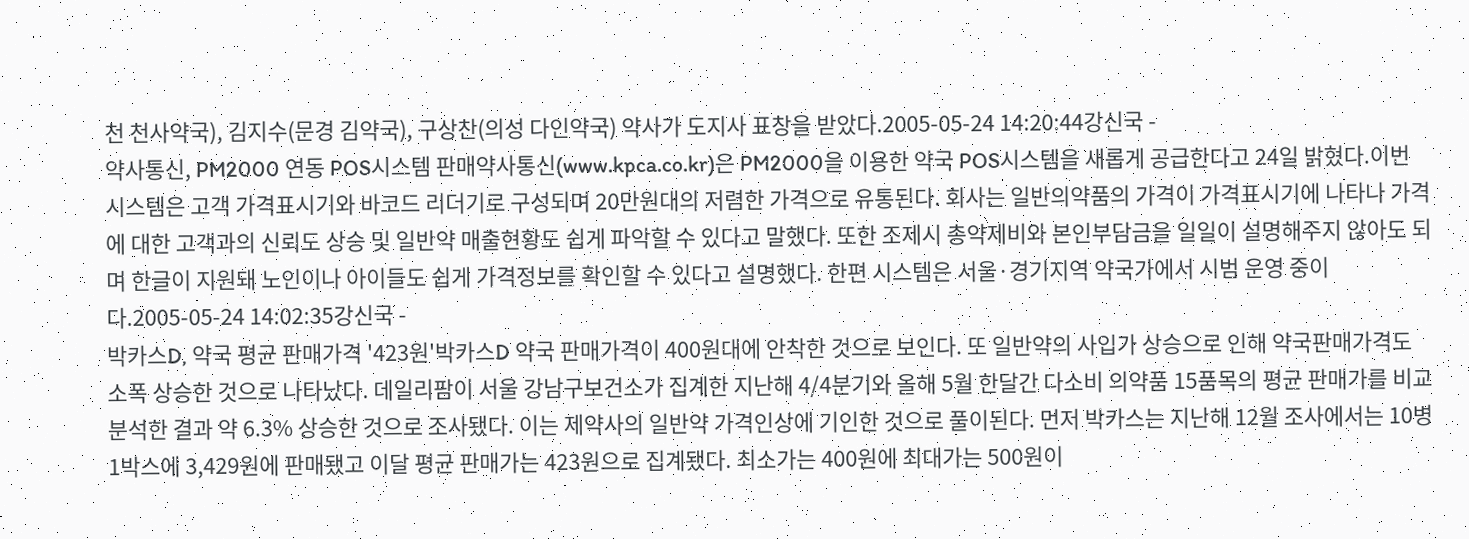천 천사약국), 김지수(문경 김약국), 구상찬(의성 다인약국) 약사가 도지사 표창을 받았다.2005-05-24 14:20:44강신국 -
약사통신, PM2000 연동 POS시스템 판매약사통신(www.kpca.co.kr)은 PM2000을 이용한 약국 POS시스템을 새롭게 공급한다고 24일 밝혔다.이번 시스템은 고객 가격표시기와 바코드 리더기로 구성되며 20만원대의 저렴한 가격으로 유통된다. 회사는 일반의약품의 가격이 가격표시기에 나타나 가격에 대한 고객과의 신뢰도 상승 및 일반약 매출현황도 쉽게 파악할 수 있다고 말했다. 또한 조제시 총약제비와 본인부담금을 일일이 설명해주지 않아도 되며 한글이 지원돼 노인이나 아이들도 쉽게 가격정보를 확인할 수 있다고 설명했다. 한편 시스템은 서울·경기지역 약국가에서 시범 운영 중이다.2005-05-24 14:02:35강신국 -
박카스D, 약국 평균 판매가격 '423원'박카스D 약국 판매가격이 400원대에 안착한 것으로 보인다. 또 일반약의 사입가 상승으로 인해 약국판매가격도 소폭 상승한 것으로 나타났다. 데일리팜이 서울 강남구보건소가 집계한 지난해 4/4분기와 올해 5월 한달간 다소비 의약품 15품목의 평균 판매가를 비교 분석한 결과 약 6.3% 상승한 것으로 조사됐다. 이는 제약사의 일반약 가격인상에 기인한 것으로 풀이된다. 먼저 박카스는 지난해 12월 조사에서는 10병 1박스에 3,429원에 판매됐고 이달 평균 판매가는 423원으로 집계됐다. 최소가는 400원에 최대가는 500원이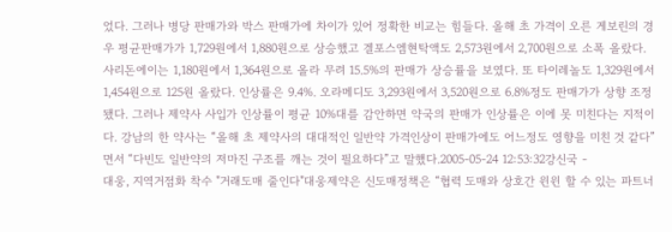었다. 그러나 병당 판매가와 박스 판매가에 차이가 있어 정확한 비교는 힘들다. 올해 초 가격이 오른 게보린의 경우 평균판매가가 1,729원에서 1,880원으로 상승했고 겔포스엠현탁액도 2,573원에서 2,700원으로 소폭 올랐다. 사리돈에이는 1,180원에서 1,364원으로 올라 무려 15.5%의 판매가 상승률을 보였다. 또 타이레놀도 1,329원에서 1,454원으로 125원 올랐다. 인상률은 9.4%. 오라메디도 3,293원에서 3,520원으로 6.8%정도 판매가가 상향 조정됐다. 그러나 제약사 사입가 인상률이 평균 10%대를 감안하면 약국의 판매가 인상률은 이에 못 미친다는 지적이다. 강남의 한 약사는 “올해 초 제약사의 대대적인 일반약 가격인상이 판매가에도 어느정도 영향을 미친 것 같다”면서 “다빈도 일반약의 저마진 구조를 깨는 것이 필요하다”고 말했다.2005-05-24 12:53:32강신국 -
대웅, 지역거점화 착수 "거래도매 줄인다"대웅제약은 신도매정책은 “협력 도매와 상호간 윈윈 할 수 있는 파트너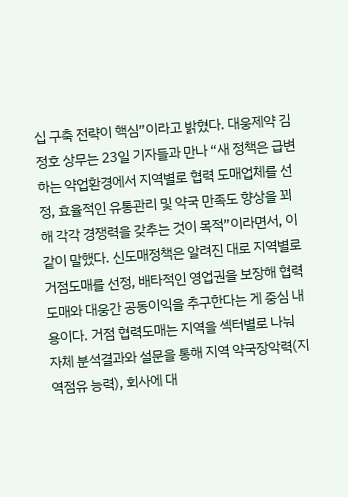십 구축 전략이 핵심”이라고 밝혔다. 대웅제약 김정호 상무는 23일 기자들과 만나 “새 정책은 급변하는 약업환경에서 지역별로 협력 도매업체를 선정, 효율적인 유통관리 및 약국 만족도 향상을 꾀해 각각 경쟁력을 갖추는 것이 목적”이라면서, 이 같이 말했다. 신도매정책은 알려진 대로 지역별로 거점도매를 선정, 배타적인 영업권을 보장해 협력도매와 대웅간 공동이익을 추구한다는 게 중심 내용이다. 거점 협력도매는 지역을 섹터별로 나눠 자체 분석결과와 설문을 통해 지역 약국장악력(지역점유 능력), 회사에 대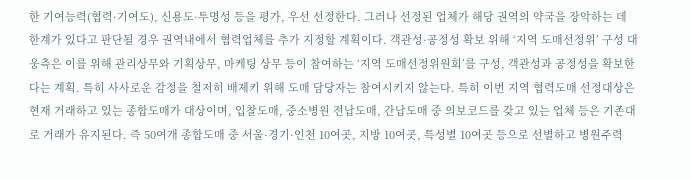한 기여능력(협력·기여도), 신용도·투명성 등을 평가, 우선 선정한다. 그러나 선정된 업체가 해당 권역의 약국을 장악하는 데 한계가 있다고 판단될 경우 권역내에서 협력업체를 추가 지정할 계획이다. 객관성·공정성 확보 위해 ‘지역 도매선정위’ 구성 대웅측은 이를 위해 관리상무와 기획상무, 마케팅 상무 등이 참여하는 ‘지역 도매선정위원회’를 구성, 객관성과 공정성을 확보한다는 계획. 특히 사사로운 감정을 철저히 배제키 위해 도매 담당자는 참여시키지 않는다. 특히 이번 지역 협력도매 선정대상은 현재 거래하고 있는 종합도매가 대상이며, 입찰도매, 중소병원 전납도매, 간납도매 중 의보코드를 갖고 있는 업체 등은 기존대로 거래가 유지된다. 즉 50여개 종합도매 중 서울·경기·인천 10여곳, 지방 10여곳, 특성별 10여곳 등으로 선별하고 병원주력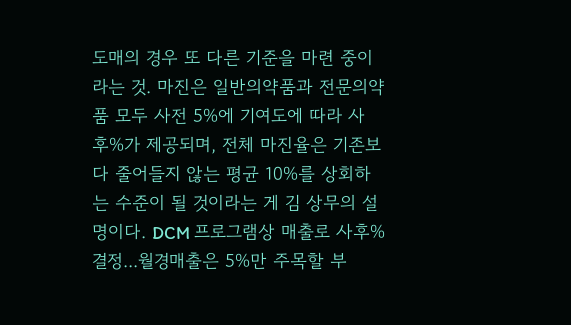도매의 경우 또 다른 기준을 마련 중이라는 것. 마진은 일반의약품과 전문의약품 모두 사전 5%에 기여도에 따라 사후%가 제공되며, 전체 마진율은 기존보다 줄어들지 않는 평균 10%를 상회하는 수준이 될 것이라는 게 김 상무의 설명이다. DCM 프로그램상 매출로 사후% 결정...월경매출은 5%만 주목할 부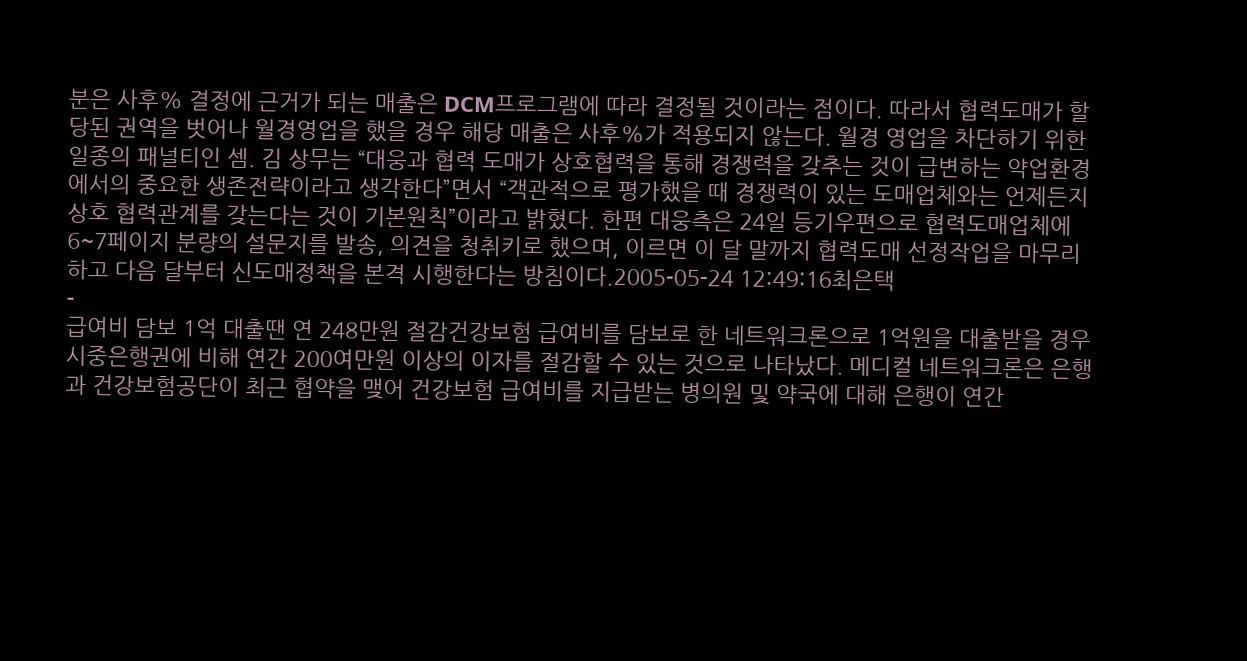분은 사후% 결정에 근거가 되는 매출은 DCM프로그램에 따라 결정될 것이라는 점이다. 따라서 협력도매가 할당된 권역을 벗어나 월경영업을 했을 경우 해당 매출은 사후%가 적용되지 않는다. 월경 영업을 차단하기 위한 일종의 패널티인 셈. 김 상무는 “대웅과 협력 도매가 상호협력을 통해 경쟁력을 갖추는 것이 급변하는 약업환경에서의 중요한 생존전략이라고 생각한다”면서 “객관적으로 평가했을 때 경쟁력이 있는 도매업체와는 언제든지 상호 협력관계를 갖는다는 것이 기본원칙”이라고 밝혔다. 한편 대웅측은 24일 등기우편으로 협력도매업체에 6~7페이지 분량의 설문지를 발송, 의견을 청취키로 했으며, 이르면 이 달 말까지 협력도매 선정작업을 마무리하고 다음 달부터 신도매정책을 본격 시행한다는 방침이다.2005-05-24 12:49:16최은택
-
급여비 담보 1억 대출땐 연 248만원 절감건강보험 급여비를 담보로 한 네트워크론으로 1억원을 대출받을 경우 시중은행권에 비해 연간 200여만원 이상의 이자를 절감할 수 있는 것으로 나타났다. 메디컬 네트워크론은 은행과 건강보험공단이 최근 협약을 맺어 건강보험 급여비를 지급받는 병의원 및 약국에 대해 은행이 연간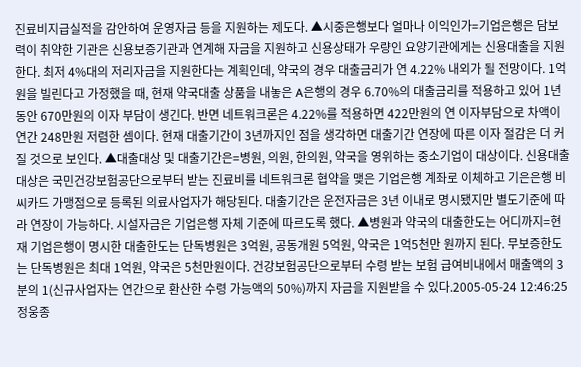진료비지급실적을 감안하여 운영자금 등을 지원하는 제도다. ▲시중은행보다 얼마나 이익인가=기업은행은 담보력이 취약한 기관은 신용보증기관과 연계해 자금을 지원하고 신용상태가 우량인 요양기관에게는 신용대출을 지원한다. 최저 4%대의 저리자금을 지원한다는 계획인데, 약국의 경우 대출금리가 연 4.22% 내외가 될 전망이다. 1억원을 빌린다고 가정했을 때, 현재 약국대출 상품을 내놓은 A은행의 경우 6.70%의 대출금리를 적용하고 있어 1년 동안 670만원의 이자 부담이 생긴다. 반면 네트워크론은 4.22%를 적용하면 422만원의 연 이자부담으로 차액이 연간 248만원 저렴한 셈이다. 현재 대출기간이 3년까지인 점을 생각하면 대출기간 연장에 따른 이자 절감은 더 커질 것으로 보인다. ▲대출대상 및 대출기간은=병원, 의원, 한의원, 약국을 영위하는 중소기업이 대상이다. 신용대출대상은 국민건강보험공단으로부터 받는 진료비를 네트워크론 협약을 맺은 기업은행 계좌로 이체하고 기은은행 비씨카드 가맹점으로 등록된 의료사업자가 해당된다. 대출기간은 운전자금은 3년 이내로 명시됐지만 별도기준에 따라 연장이 가능하다. 시설자금은 기업은행 자체 기준에 따르도록 했다. ▲병원과 약국의 대출한도는 어디까지=현재 기업은행이 명시한 대출한도는 단독병원은 3억원, 공동개원 5억원, 약국은 1억5천만 원까지 된다. 무보증한도는 단독병원은 최대 1억원, 약국은 5천만원이다. 건강보험공단으로부터 수령 받는 보험 급여비내에서 매출액의 3분의 1(신규사업자는 연간으로 환산한 수령 가능액의 50%)까지 자금을 지원받을 수 있다.2005-05-24 12:46:25정웅종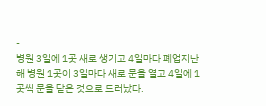-
병원 3일에 1곳 새로 생기고 4일마다 폐업지난해 병원 1곳이 3일마다 새로 문을 열고 4일에 1곳씩 문을 닫은 것으로 드러났다.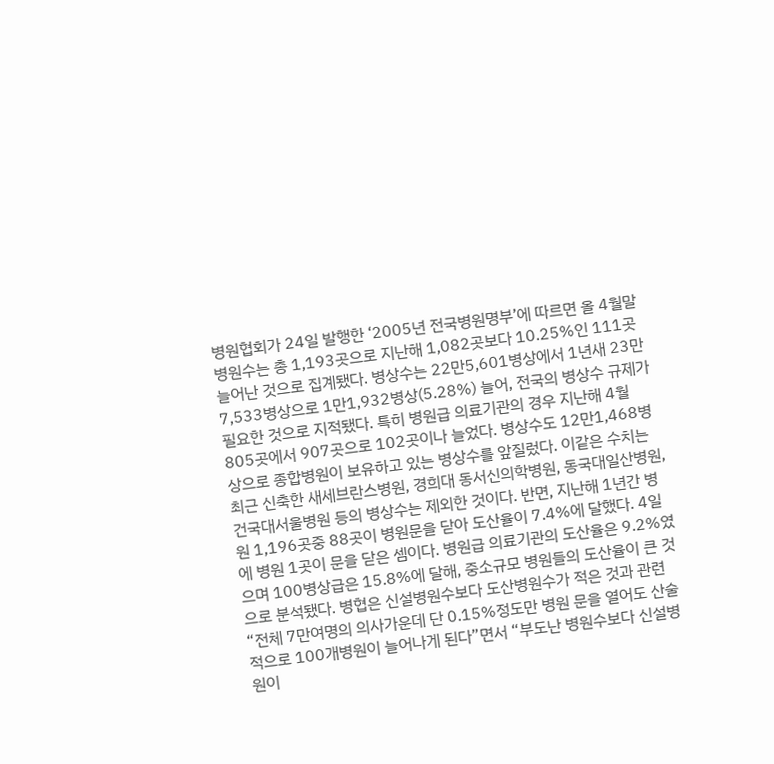병원협회가 24일 발행한 ‘2005년 전국병원명부’에 따르면 올 4월말 병원수는 총 1,193곳으로 지난해 1,082곳보다 10.25%인 111곳 늘어난 것으로 집계됐다. 병상수는 22만5,601병상에서 1년새 23만7,533병상으로 1만1,932병상(5.28%) 늘어, 전국의 병상수 규제가 필요한 것으로 지적됐다. 특히 병원급 의료기관의 경우 지난해 4월 805곳에서 907곳으로 102곳이나 늘었다. 병상수도 12만1,468병상으로 종합병원이 보유하고 있는 병상수를 앞질렀다. 이같은 수치는 최근 신축한 새세브란스병원, 경희대 동서신의학병원, 동국대일산병원, 건국대서울병원 등의 병상수는 제외한 것이다. 반면, 지난해 1년간 병원 1,196곳중 88곳이 병원문을 닫아 도산율이 7.4%에 달했다. 4일에 병원 1곳이 문을 닫은 셈이다. 병원급 의료기관의 도산율은 9.2%였으며 100병상급은 15.8%에 달해, 중소규모 병원들의 도산율이 큰 것으로 분석됐다. 병협은 신설병원수보다 도산병원수가 적은 것과 관련 “전체 7만여명의 의사가운데 단 0.15%정도만 병원 문을 열어도 산술적으로 100개병원이 늘어나게 된다”면서 “부도난 병원수보다 신설병원이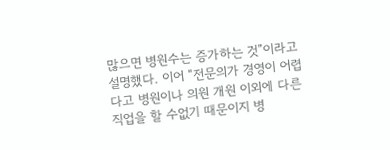많으면 병원수는 증가하는 것”이라고 설명했다. 이어 “전문의가 경영이 어렵다고 병원이나 의원 개원 이외에 다른 직업을 할 수없기 때문이지 병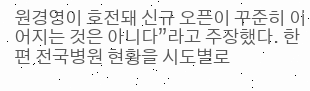원경영이 호전돼 신규 오픈이 꾸준히 이어지는 것은 아니다”라고 주장했다. 한편 전국병원 현황을 시도별로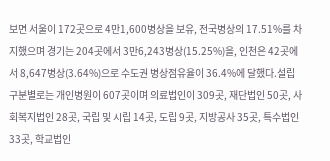보면 서울이 172곳으로 4만1,600병상을 보유, 전국병상의 17.51%를 차지했으며 경기는 204곳에서 3만6,243병상(15.25%)을, 인천은 42곳에서 8,647병상(3.64%)으로 수도권 병상점유율이 36.4%에 달했다.설립구분별로는 개인병원이 607곳이며 의료법인이 309곳, 재단법인 50곳, 사회복지법인 28곳, 국립 및 시립 14곳, 도립 9곳, 지방공사 35곳, 특수법인 33곳, 학교법인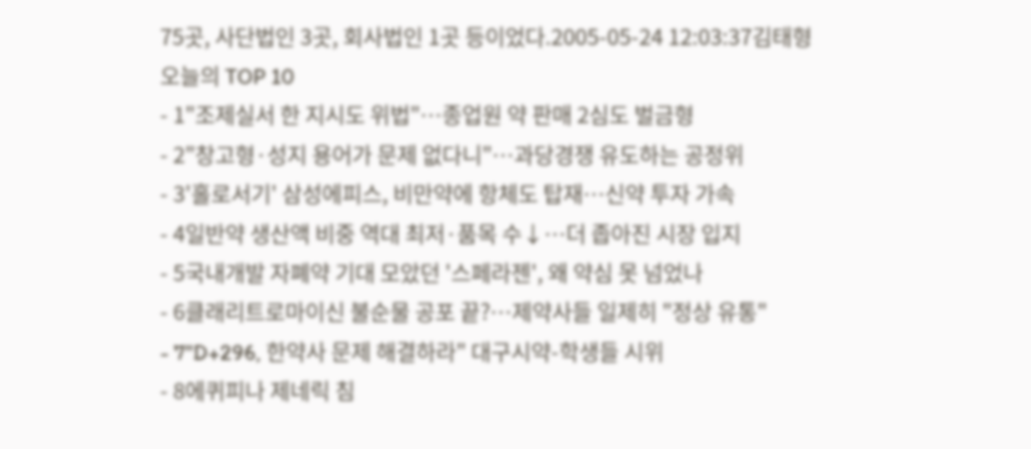75곳, 사단법인 3곳, 회사법인 1곳 등이었다.2005-05-24 12:03:37김태형
오늘의 TOP 10
- 1"조제실서 한 지시도 위법"…종업원 약 판매 2심도 벌금형
- 2"창고형·성지 용어가 문제 없다니"…과당경쟁 유도하는 공정위
- 3'홀로서기' 삼성에피스, 비만약에 항체도 탑재…신약 투자 가속
- 4일반약 생산액 비중 역대 최저·품목 수↓…더 좁아진 시장 입지
- 5국내개발 자폐약 기대 모았던 '스페라젠', 왜 약심 못 넘었나
- 6클래리트로마이신 불순물 공포 끝?…제약사들 일제히 "정상 유통"
- 7"D+296, 한약사 문제 해결하라" 대구시약-학생들 시위
- 8에퀴피나 제네릭 침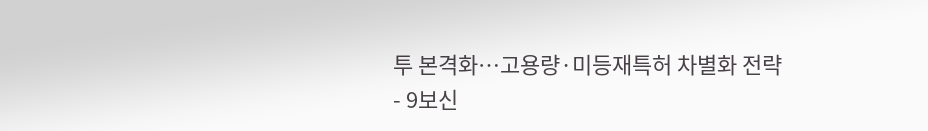투 본격화…고용량·미등재특허 차별화 전략
- 9보신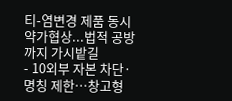티-염변경 제품 동시 약가협상...법적 공방까지 가시밭길
- 10외부 자본 차단·명칭 제한…창고형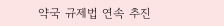약국 규제법 연속 추진